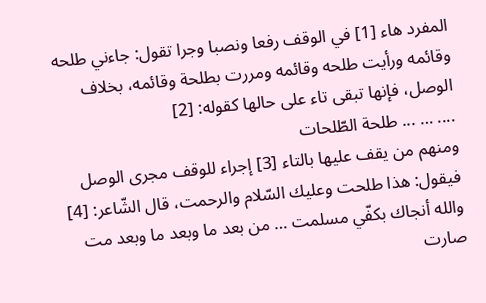المفرد هاء [1] في الوقف رفعا ونصبا وجرا تقول: جاءني طلحه وقائمه ورأيت طلحه وقائمه ومررت بطلحة وقائمه، بخلاف الوصل، فإنها تبقى تاء على حالها كقوله: [2]
.... … ... طلحة الطّلحات
ومنهم من يقف عليها بالتاء [3] إجراء للوقف مجرى الوصل فيقول: هذا طلحت وعليك السّلام والرحمت، قال الشّاعر: [4]
والله أنجاك بكفّي مسلمت … من بعد ما وبعد ما وبعد مت
صارت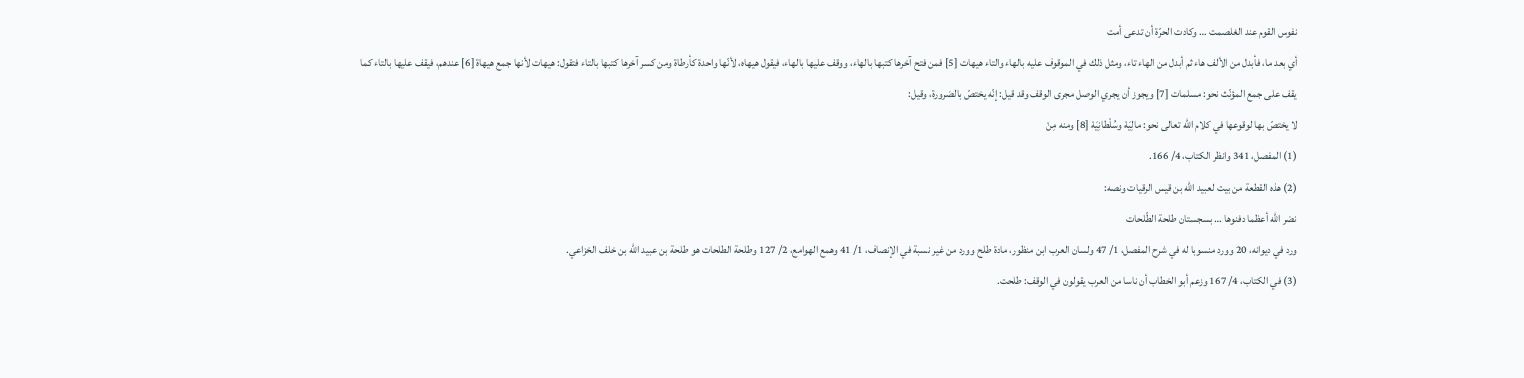نفوس القوم عند الغلصمت … وكادت الحرّة أن تدعى أمت
أي بعد ما، فأبدل من الألف هاء ثم أبدل من الهاء تاء، ومثل ذلك في الموقوف عليه بالهاء والتاء هيهات [5] فمن فتح آخرها كتبها بالهاء، ووقف عليها بالهاء، فيقول هيهاه، لأنّها واحدة كأرطاة ومن كسر آخرها كتبها بالتاء فتقول: هيهات لأنها جمع هيهاة [6] عندهم، فيقف عليها بالتاء كما يقف على جمع المؤنّث نحو: مسلمات [7] ويجوز أن يجري الوصل مجرى الوقف وقد قيل: إنّه يختصّ بالضرورة، وقيل:
لا يختصّ بها لوقوعها في كلام الله تعالى نحو: مالِيَهْ وسُلْطانِيَهْ [8] ومنه مِنْ
(1) المفصل، 341 وانظر الكتاب، 4/ 166.
(2) هذه القطعة من بيت لعبيد الله بن قيس الرقيات ونصه:
نضر الله أعظما دفنوها … بسجستان طلحة الطّلحات
ورد في ديوانه، 20 وورد منسوبا له في شرح المفصل، 1/ 47 ولسان العرب ابن منظور، مادة طلح وورد من غير نسبة في الإنصاف، 1/ 41 وهمع الهوامع، 2/ 127 وطلحة الطلحات هو طلحة بن عبيد الله بن خلف الخزاعي.
(3) في الكتاب، 4/ 167 وزعم أبو الخطاب أن ناسا من العرب يقولون في الوقف: طلحت.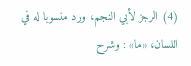(4) الرجز لأبي النجم، ورد منسوبا له في اللسان، «ما» : وشرح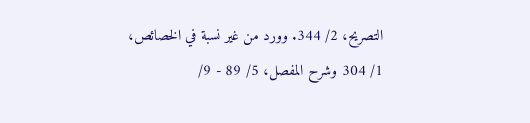التصريح، 2/ 344. وورد من غير نسبة في الخصائص، 1/ 304 وشرح المفصل، 5/ 89 - 9/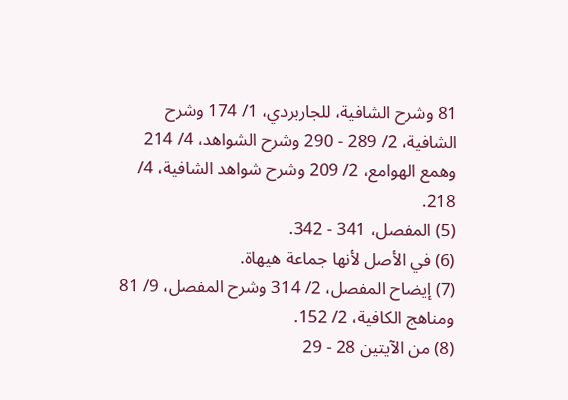81 وشرح الشافية، للجاربردي، 1/ 174 وشرح الشافية، 2/ 289 - 290 وشرح الشواهد، 4/ 214 وهمع الهوامع، 2/ 209 وشرح شواهد الشافية، 4/ 218.
(5) المفصل، 341 - 342.
(6) في الأصل لأنها جماعة هيهاة.
(7) إيضاح المفصل، 2/ 314 وشرح المفصل، 9/ 81 ومناهج الكافية، 2/ 152.
(8) من الآيتين 28 - 29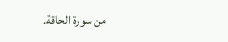من سورة الحاقة.